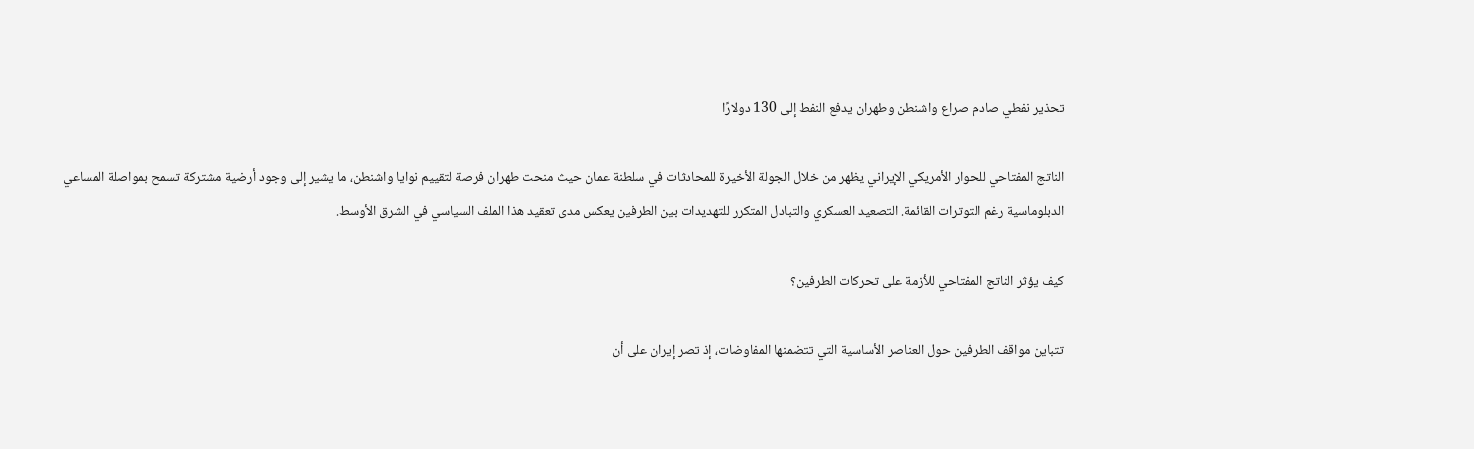تحذير نفطي صادم صراع واشنطن وطهران يدفع النفط إلى 130 دولارًا

الناتج المفتاحي للحوار الأمريكي الإيراني يظهر من خلال الجولة الأخيرة للمحادثات في سلطنة عمان حيث منحت طهران فرصة لتقييم نوايا واشنطن، ما يشير إلى وجود أرضية مشتركة تسمح بمواصلة المساعي الدبلوماسية رغم التوترات القائمة. التصعيد العسكري والتبادل المتكرر للتهديدات بين الطرفين يعكس مدى تعقيد هذا الملف السياسي في الشرق الأوسط.

كيف يؤثر الناتج المفتاحي للأزمة على تحركات الطرفين؟

تتباين مواقف الطرفين حول العناصر الأساسية التي تتضمنها المفاوضات، إذ تصر إيران على أن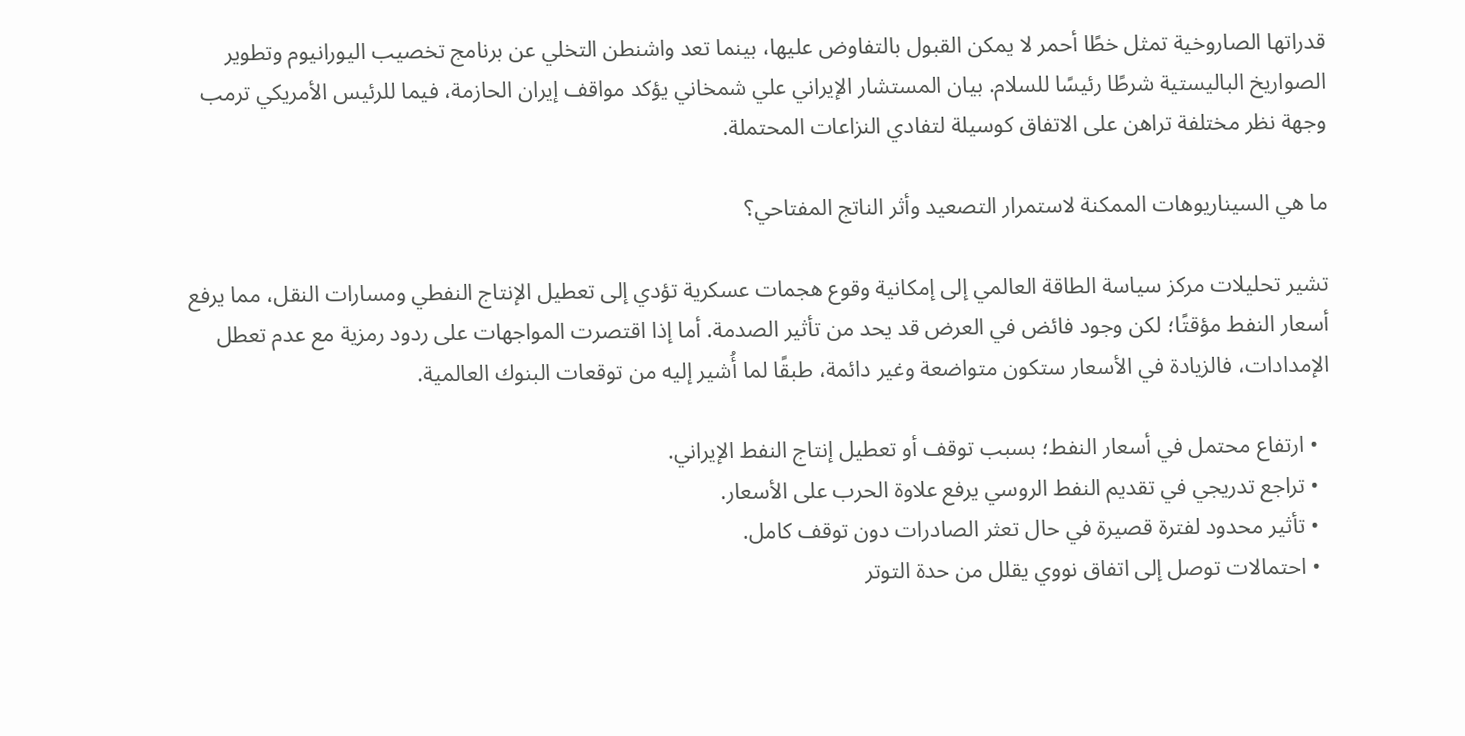قدراتها الصاروخية تمثل خطًا أحمر لا يمكن القبول بالتفاوض عليها، بينما تعد واشنطن التخلي عن برنامج تخصيب اليورانيوم وتطوير الصواريخ الباليستية شرطًا رئيسًا للسلام. بيان المستشار الإيراني علي شمخاني يؤكد مواقف إيران الحازمة، فيما للرئيس الأمريكي ترمب وجهة نظر مختلفة تراهن على الاتفاق كوسيلة لتفادي النزاعات المحتملة.

ما هي السيناريوهات الممكنة لاستمرار التصعيد وأثر الناتج المفتاحي؟

تشير تحليلات مركز سياسة الطاقة العالمي إلى إمكانية وقوع هجمات عسكرية تؤدي إلى تعطيل الإنتاج النفطي ومسارات النقل، مما يرفع أسعار النفط مؤقتًا؛ لكن وجود فائض في العرض قد يحد من تأثير الصدمة. أما إذا اقتصرت المواجهات على ردود رمزية مع عدم تعطل الإمدادات، فالزيادة في الأسعار ستكون متواضعة وغير دائمة، طبقًا لما أُشير إليه من توقعات البنوك العالمية.

  • ارتفاع محتمل في أسعار النفط؛ بسبب توقف أو تعطيل إنتاج النفط الإيراني.
  • تراجع تدريجي في تقديم النفط الروسي يرفع علاوة الحرب على الأسعار.
  • تأثير محدود لفترة قصيرة في حال تعثر الصادرات دون توقف كامل.
  • احتمالات توصل إلى اتفاق نووي يقلل من حدة التوتر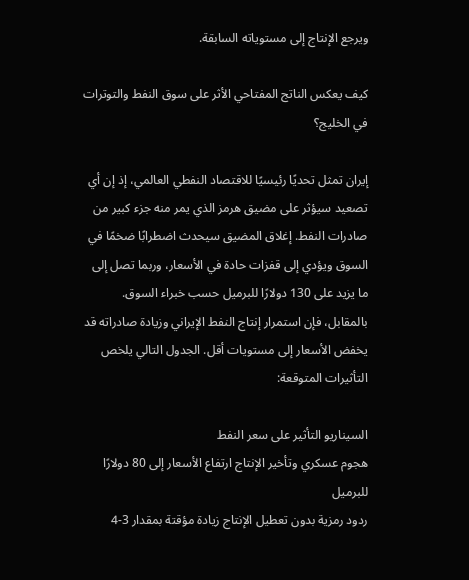ويرجع الإنتاج إلى مستوياته السابقة.

كيف يعكس الناتج المفتاحي الأثر على سوق النفط والتوترات في الخليج؟

إيران تمثل تحديًا رئيسيًا للاقتصاد النفطي العالمي، إذ إن أي تصعيد سيؤثر على مضيق هرمز الذي يمر منه جزء كبير من صادرات النفط. إغلاق المضيق سيحدث اضطرابًا ضخمًا في السوق ويؤدي إلى قفزات حادة في الأسعار، وربما تصل إلى ما يزيد على 130 دولارًا للبرميل حسب خبراء السوق. بالمقابل، فإن استمرار إنتاج النفط الإيراني وزيادة صادراته قد يخفض الأسعار إلى مستويات أقل. الجدول التالي يلخص التأثيرات المتوقعة:

السيناريو التأثير على سعر النفط
هجوم عسكري وتأخير الإنتاج ارتفاع الأسعار إلى 80 دولارًا للبرميل
ردود رمزية بدون تعطيل الإنتاج زيادة مؤقتة بمقدار 3-4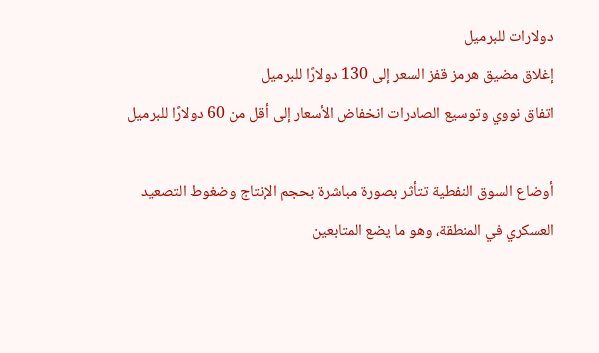دولارات للبرميل
إغلاق مضيق هرمز قفز السعر إلى 130 دولارًا للبرميل
اتفاق نووي وتوسيع الصادرات انخفاض الأسعار إلى أقل من 60 دولارًا للبرميل

أوضاع السوق النفطية تتأثر بصورة مباشرة بحجم الإنتاج وضغوط التصعيد العسكري في المنطقة، وهو ما يضع المتابعين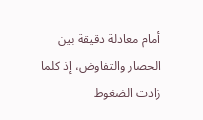أمام معادلة دقيقة بين الحصار والتفاوض، إذ كلما زادت الضغوط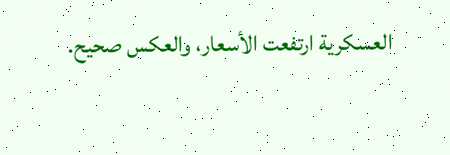العسكرية ارتفعت الأسعار، والعكس صحيح.